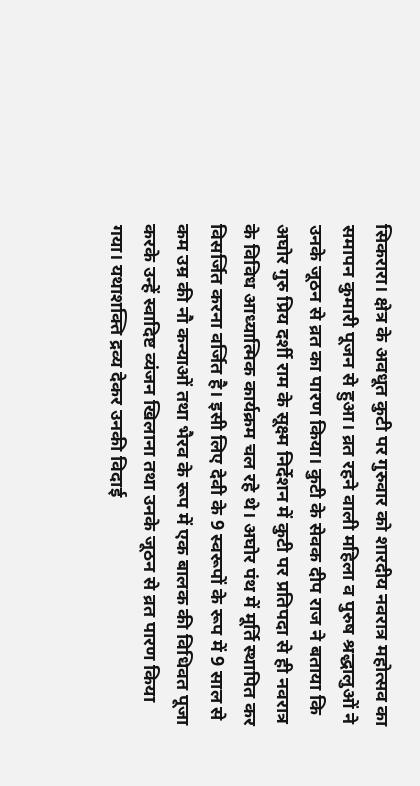सिकरारा। क्षेत्र के अवधूत कुटी पर गुरुवार को शारदीय नवरात्र महोत्सव का समापन कुमारी पूजन से हुआ। व्रत रहने वाली महिला व पुरुष श्रद्धालुओं ने उनके जूठन से व्रत का पारण किया। कुटी के सेवक दीप राज ने बताया कि अघोर गुरु प्रिय दर्शी राम के सूक्ष्म निर्देशन में कुटी पर प्रतिपदा से ही नवरात्र के विविध आध्यात्मिक कार्यक्रम चल रहे थे। अघोर पंथ में मूर्ति स्थापित कर विसर्जित करना वर्जित है। इसी लिए देवी के 9 स्वरूपों के रूप में 9 साल से कम उम्र की नौ कन्याओं तथा भैरव के रूप में एक बालक की विधिवत पूजा करके उन्हें स्वादिष्ट व्यंजन खिलाना तथा उनके जूठन से व्रत पारण किया गया। यथाशक्ति द्रव्य देकर उनकी विदाई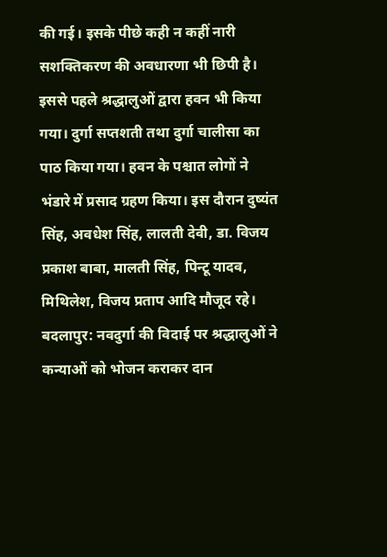की गई। इसके पीछे कही न कहीं नारी सशक्तिकरण की अवधारणा भी छिपी है। इससे पहले श्रद्धालुओं द्वारा हवन भी किया गया। दुर्गा सप्तशती तथा दुर्गा चालीसा का पाठ किया गया। हवन के पश्चात लोगों ने भंडारे में प्रसाद ग्रहण किया। इस दौरान दुष्यंत सिंह, अवधेश सिंह, लालती देवी, डा. विजय प्रकाश बाबा, मालती सिंह, पिन्टू यादव, मिथिलेश, विजय प्रताप आदि मौजूद रहे।
बदलापुर: नवदुर्गा की विदाई पर श्रद्धालुओं ने कन्याओं को भोजन कराकर दान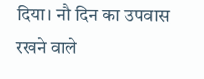दिया। नौ दिन का उपवास रखने वाले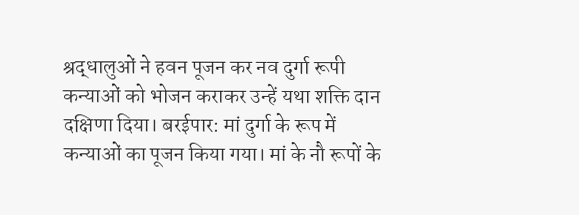श्रद्धालुओं ने हवन पूजन कर नव दुर्गा रूपी कन्याओं को भोजन कराकर उन्हें यथा शक्ति दान दक्षिणा दिया। बरईपार: मां दुर्गा के रूप में कन्याओं का पूजन किया गया। मां के नौ रूपों के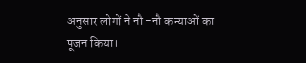अनुसार लोगों ने नौ -नौ कन्याओं का पूजन किया।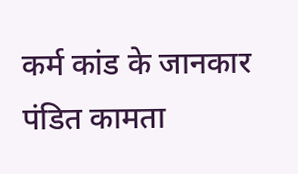कर्म कांड के जानकार पंडित कामता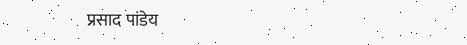प्रसाद पांडेय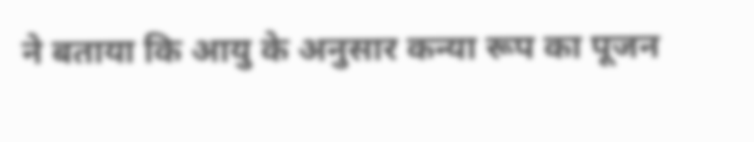ने बताया कि आयु के अनुसार कन्या रूप का पूजन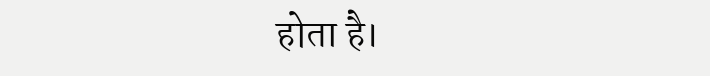होता है।